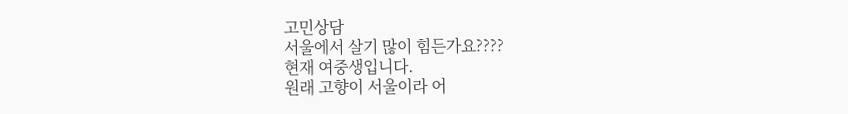고민상담
서울에서 살기 많이 힘든가요????
현재 여중생입니다.
원래 고향이 서울이라 어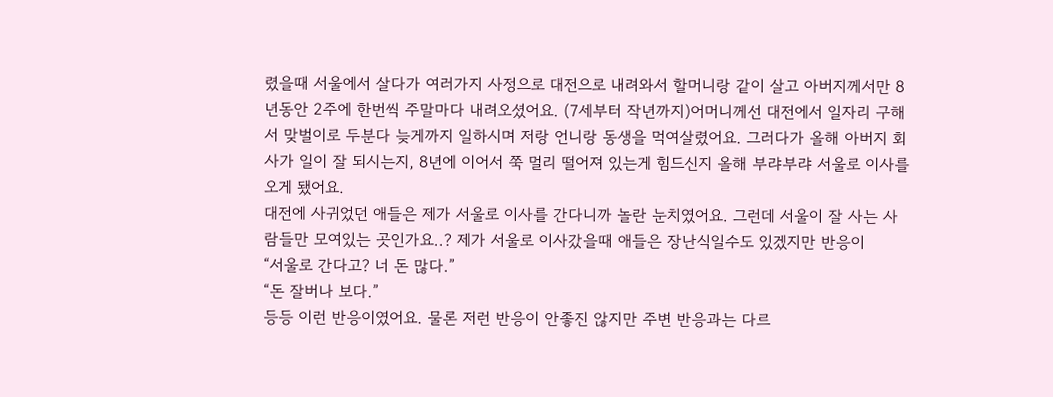렸을때 서울에서 살다가 여러가지 사정으로 대전으로 내려와서 할머니랑 같이 살고 아버지께서만 8년동안 2주에 한번씩 주말마다 내려오셨어요. (7세부터 작년까지)어머니께선 대전에서 일자리 구해서 맞벌이로 두분다 늦게까지 일하시며 저랑 언니랑 동생을 먹여살렸어요. 그러다가 올해 아버지 회사가 일이 잘 되시는지, 8년에 이어서 쭉 멀리 떨어져 있는게 힘드신지 올해 부랴부랴 서울로 이사를 오게 됐어요.
대전에 사귀었던 애들은 제가 서울로 이사를 간다니까 놀란 눈치였어요. 그런데 서울이 잘 사는 사람들만 모여있는 곳인가요..? 제가 서울로 이사갔을때 애들은 장난식일수도 있겠지만 반응이
“서울로 간다고? 너 돈 많다.”
“돈 잘버나 보다.”
등등 이런 반응이였어요. 물론 저런 반응이 안좋진 않지만 주변 반응과는 다르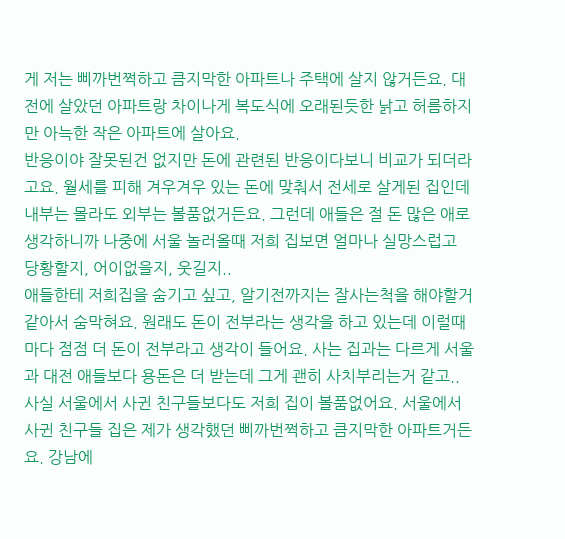게 저는 삐까번쩍하고 큼지막한 아파트나 주택에 살지 않거든요. 대전에 살았던 아파트랑 차이나게 복도식에 오래된듯한 낡고 허름하지만 아늑한 작은 아파트에 살아요.
반응이야 잘못된건 없지만 돈에 관련된 반응이다보니 비교가 되더라고요. 월세를 피해 겨우겨우 있는 돈에 맞춰서 전세로 살게된 집인데 내부는 몰라도 외부는 볼품없거든요. 그런데 애들은 절 돈 많은 애로 생각하니까 나중에 서울 놀러올때 저희 집보면 얼마나 실망스럽고 당황할지, 어이없을지, 웃길지..
애들한테 저희집을 숨기고 싶고, 알기전까지는 잘사는척을 해야할거 같아서 숨막혀요. 원래도 돈이 전부라는 생각을 하고 있는데 이럴때마다 점점 더 돈이 전부라고 생각이 들어요. 사는 집과는 다르게 서울과 대전 애들보다 용돈은 더 받는데 그게 괜히 사치부리는거 같고..
사실 서울에서 사귄 친구들보다도 저희 집이 볼품없어요. 서울에서 사귄 친구들 집은 제가 생각했던 삐까번쩍하고 큼지막한 아파트거든요. 강남에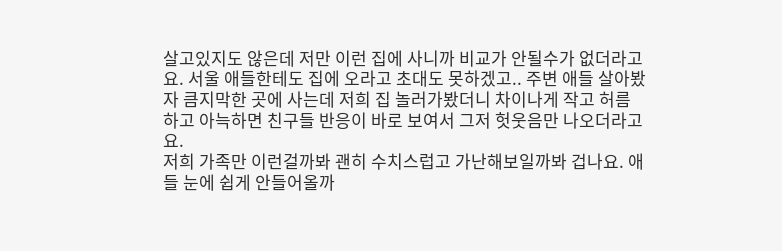살고있지도 않은데 저만 이런 집에 사니까 비교가 안될수가 없더라고요. 서울 애들한테도 집에 오라고 초대도 못하겠고.. 주변 애들 살아봤자 큼지막한 곳에 사는데 저희 집 놀러가봤더니 차이나게 작고 허름하고 아늑하면 친구들 반응이 바로 보여서 그저 헛웃음만 나오더라고요.
저희 가족만 이런걸까봐 괜히 수치스럽고 가난해보일까봐 겁나요. 애들 눈에 쉽게 안들어올까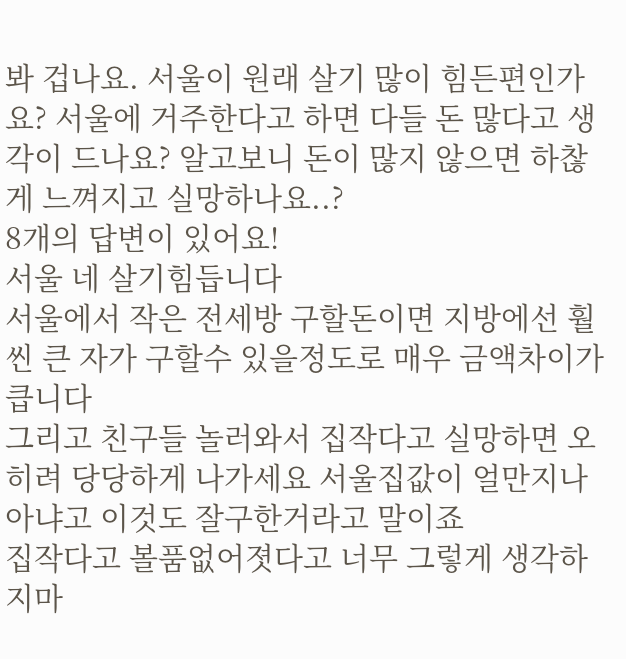봐 겁나요. 서울이 원래 살기 많이 힘든편인가요? 서울에 거주한다고 하면 다들 돈 많다고 생각이 드나요? 알고보니 돈이 많지 않으면 하찮게 느껴지고 실망하나요..?
8개의 답변이 있어요!
서울 네 살기힘듭니다
서울에서 작은 전세방 구할돈이면 지방에선 훨씬 큰 자가 구할수 있을정도로 매우 금액차이가 큽니다
그리고 친구들 놀러와서 집작다고 실망하면 오히려 당당하게 나가세요 서울집값이 얼만지나 아냐고 이것도 잘구한거라고 말이죠
집작다고 볼품없어졋다고 너무 그렇게 생각하지마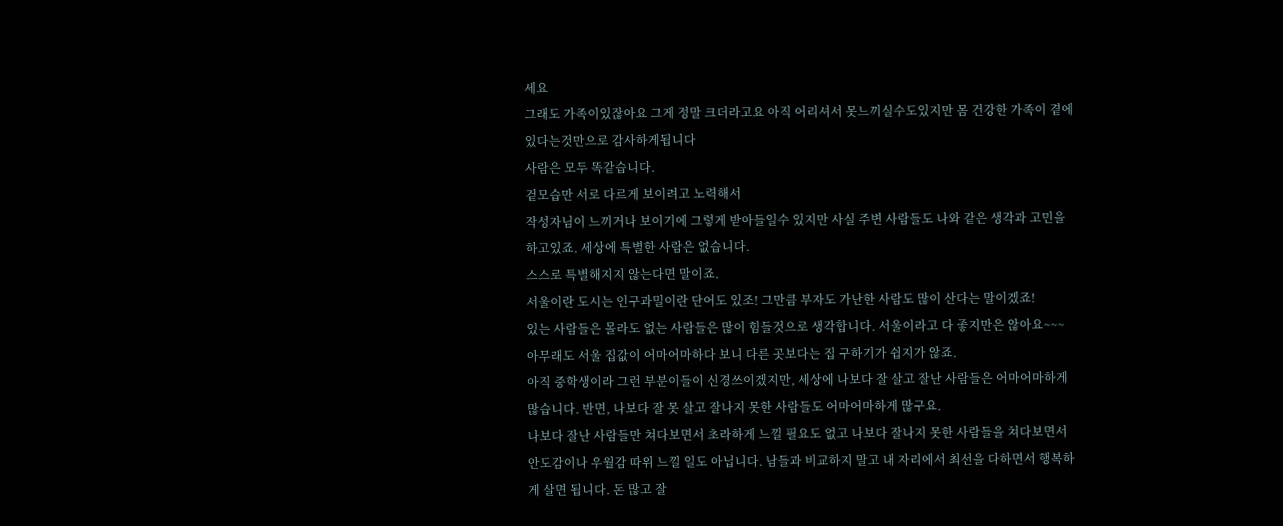세요
그래도 가족이있잖아요 그게 정말 크더라고요 아직 어리셔서 못느끼실수도있지만 몸 건강한 가족이 곁에있다는것만으로 감사하게됩니다
사람은 모두 똑같습니다.
겉모습만 서로 다르게 보이려고 노력해서
작성자님이 느끼거나 보이기에 그렇게 받아들일수 있지만 사실 주변 사람들도 나와 같은 생각과 고민을 하고있죠. 세상에 특별한 사람은 없습니다.
스스로 특별해지지 않는다면 말이죠.
서울이란 도시는 인구과밀이란 단어도 있조! 그만큼 부자도 가난한 사람도 많이 산다는 말이겠죠!
있는 사람들은 몰라도 없는 사람들은 많이 힘들것으로 생각합니다. 서울이라고 다 좋지만은 않아요~~~
아무래도 서울 집값이 어마어마하다 보니 다른 곳보다는 집 구하기가 쉽지가 않죠.
아직 중학생이라 그런 부분이들이 신경쓰이겠지만, 세상에 나보다 잘 살고 잘난 사람들은 어마어마하게 많습니다. 반면, 나보다 잘 못 살고 잘나지 못한 사람들도 어마어마하게 많구요.
나보다 잘난 사람들만 쳐다보면서 초라하게 느낄 필요도 없고 나보다 잘나지 못한 사람들을 쳐다보면서 안도감이나 우월감 따위 느낄 일도 아닙니다. 남들과 비교하지 말고 내 자리에서 최선을 다하면서 행복하게 살면 됩니다. 돈 많고 잘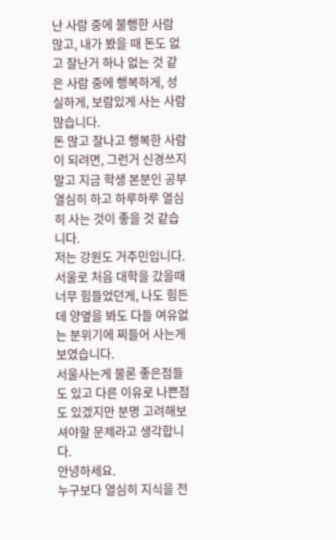난 사람 중에 불행한 사람 많고, 내가 봤을 때 돈도 없고 잘난거 하나 없는 것 같은 사람 중에 행복하게, 성실하게, 보람있게 사는 사람 많습니다.
돈 많고 잘나고 행복한 사람이 되려면, 그런거 신경쓰지 말고 지금 학생 본분인 공부 열심히 하고 하루하루 열심히 사는 것이 좋을 것 같습니다.
저는 강원도 거주민입니다.
서울로 처음 대학을 갔을때 너무 힘들었던게, 나도 힘든데 양옆을 봐도 다들 여유없는 분위기에 찌들어 사는게 보였습니다.
서울사는게 물론 좋은점들도 있고 다른 이유로 나쁜점도 있겠지만 분명 고려해보셔야할 문제라고 생각합니다.
안녕하세요.
누구보다 열심히 지식을 전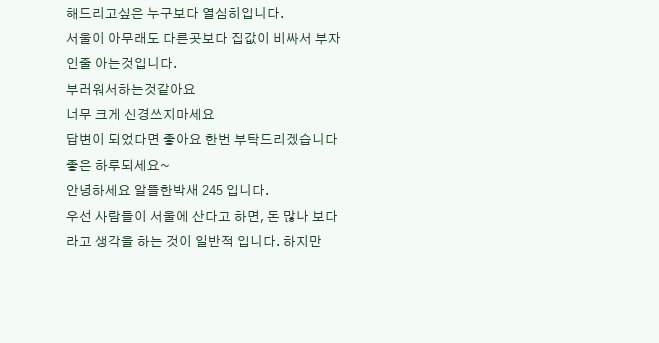해드리고싶은 누구보다 열심히입니다.
서울이 아무래도 다른곳보다 집값이 비싸서 부자인줄 아는것입니다.
부러워서하는것같아요
너무 크게 신경쓰지마세요
답변이 되었다면 좋아요 한번 부탁드리겠습니다
좋은 하루되세요~
안녕하세요 알뜰한박새 245 입니다.
우선 사람들이 서울에 산다고 하면, 돈 많나 보다 라고 생각을 하는 것이 일반적 입니다. 하지만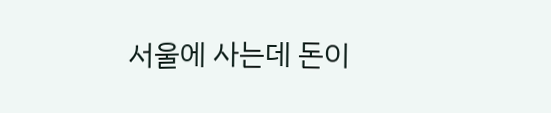서울에 사는데 돈이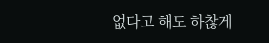없다고 해도 하찮게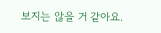보지는 않을 거 같아요.